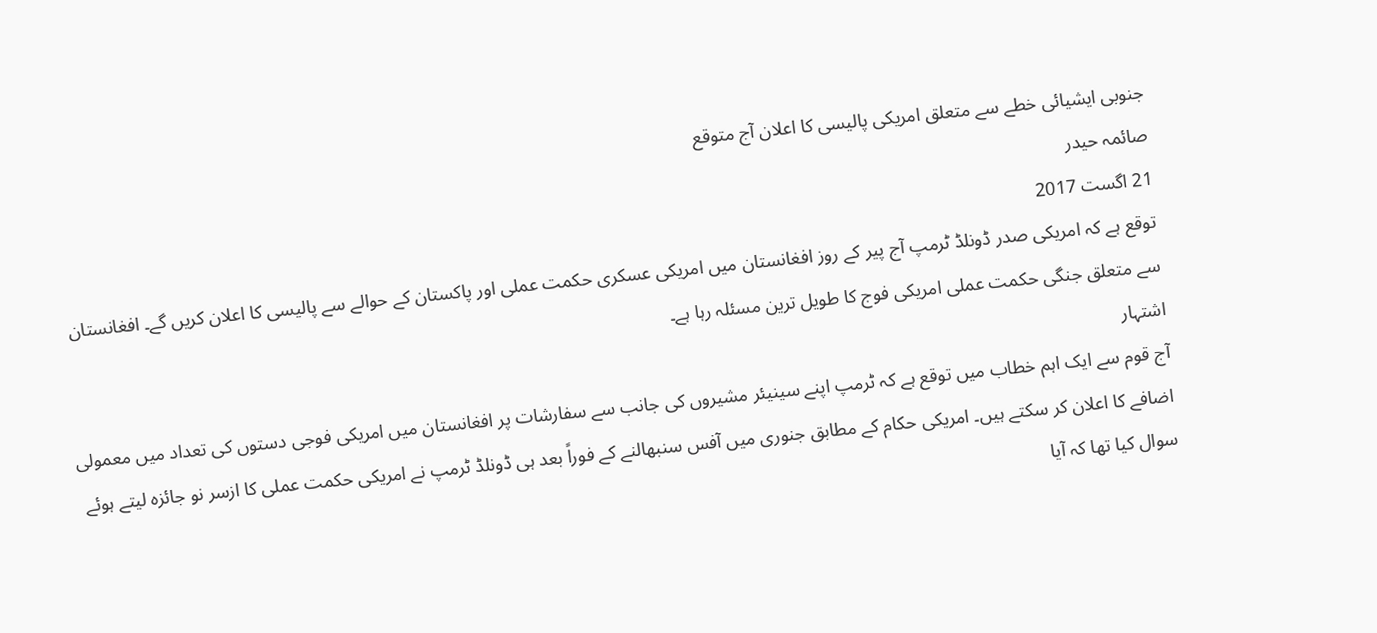جنوبی ایشیائی خطے سے متعلق امریکی پالیسی کا اعلان آج متوقع
صائمہ حیدر
21 اگست 2017
توقع ہے کہ امریکی صدر ڈونلڈ ٹرمپ آج پیر کے روز افغانستان میں امریکی عسکری حکمت عملی اور پاکستان کے حوالے سے پالیسی کا اعلان کریں گے۔ افغانستان سے متعلق جنگی حکمت عملی امریکی فوج کا طویل ترین مسئلہ رہا ہے۔
اشتہار
آج قوم سے ایک اہم خطاب میں توقع ہے کہ ٹرمپ اپنے سینیئر مشیروں کی جانب سے سفارشات پر افغانستان میں امریکی فوجی دستوں کی تعداد میں معمولی اضافے کا اعلان کر سکتے ہیں۔ امریکی حکام کے مطابق جنوری میں آفس سنبھالنے کے فوراً بعد ہی ڈونلڈ ٹرمپ نے امریکی حکمت عملی کا ازسر نو جائزہ لیتے ہوئے سوال کیا تھا کہ آیا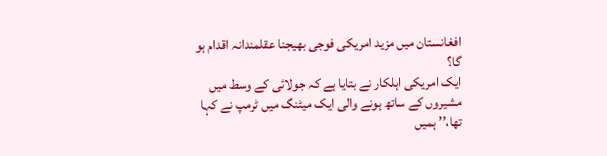افغانستان میں مزید امریکی فوجی بھیجنا عقلمندانہ اقدام ہو گا؟
ایک امریکی اہلکار نے بتایا ہے کہ جولائی کے وسط میں مشیروں کے ساتھ ہونے والی ایک میٹنگ میں ٹرمپ نے کہا تھا،’’ ہمیں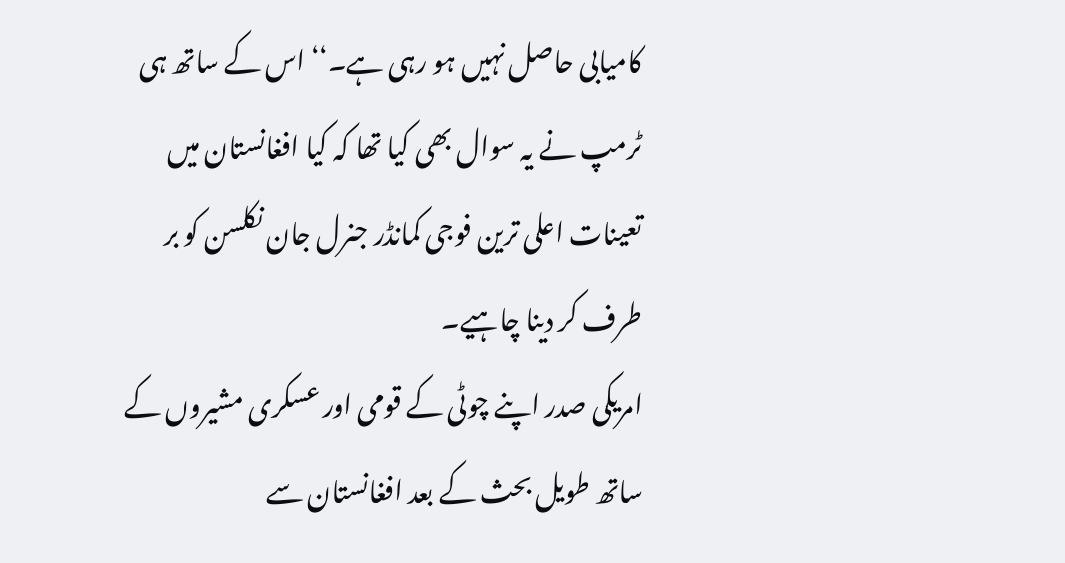کامیابی حاصل نہیں ہو رہی ہے۔‘‘ اس کے ساتھ ہی ٹرمپ نے یہ سوال بھی کیا تھا کہ کیا افغانستان میں تعینات اعلی ترین فوجی کمانڈر جنرل جان نکلسن کو بر طرف کر دینا چاہیے۔
امریکی صدر اپنے چوٹی کے قومی اور عسکری مشیروں کے ساتھ طویل بحث کے بعد افغانستان سے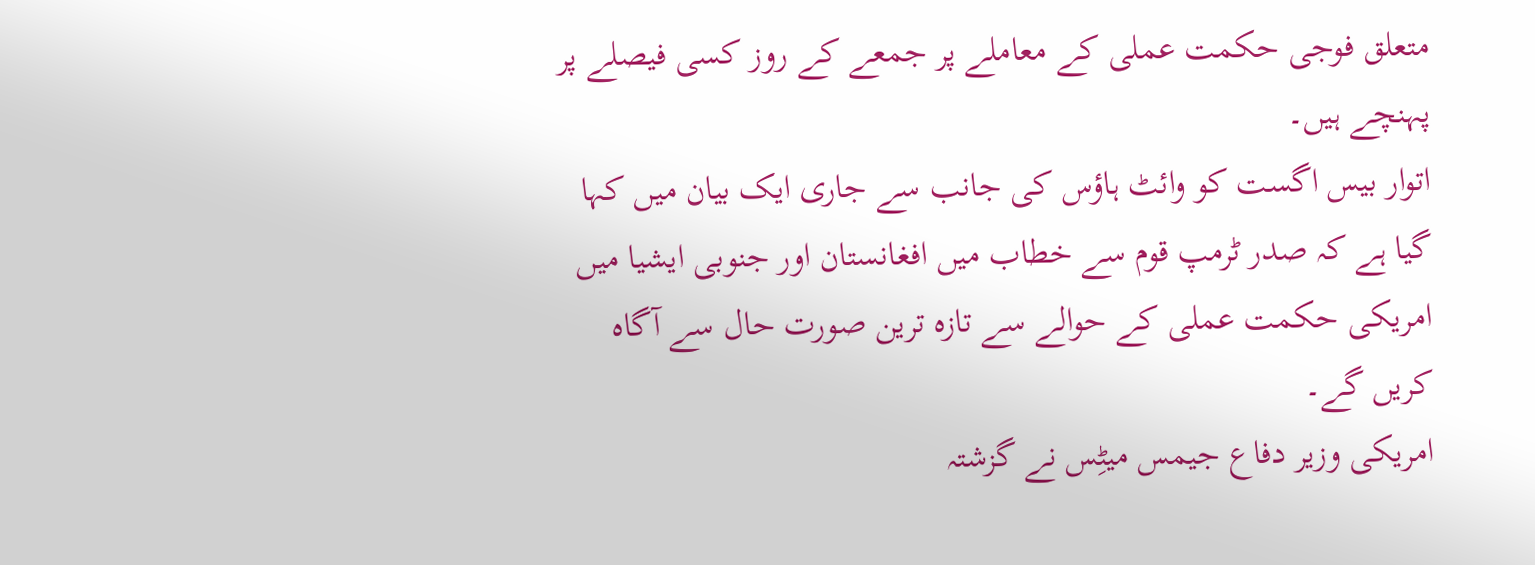متعلق فوجی حکمت عملی کے معاملے پر جمعے کے روز کسی فیصلے پر پہنچے ہیں۔
اتوار بیس اگست کو وائٹ ہاؤس کی جانب سے جاری ایک بیان میں کہا گیا ہے کہ صدر ٹرمپ قوم سے خطاب میں افغانستان اور جنوبی ایشیا میں امریکی حکمت عملی کے حوالے سے تازہ ترین صورت حال سے آگاہ کریں گے۔
امریکی وزیر دفاع جیمس میٹِس نے گزشتہ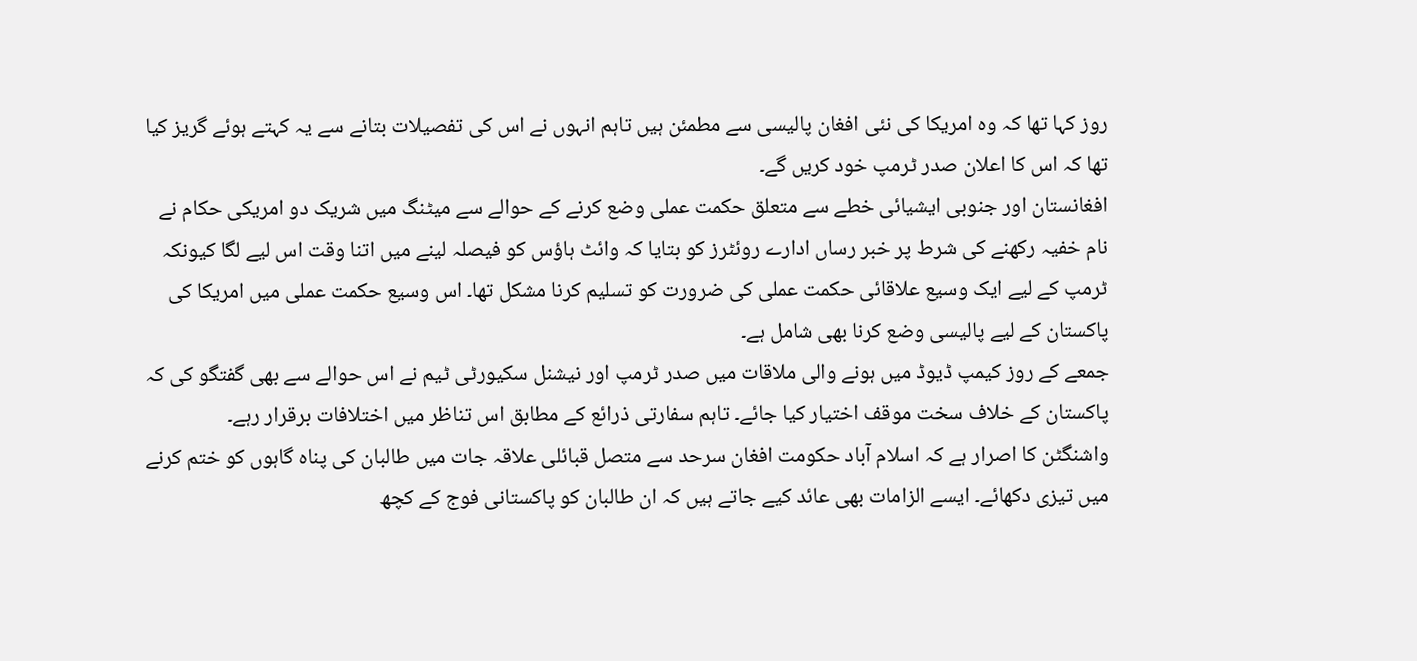روز کہا تھا کہ وہ امریکا کی نئی افغان پالیسی سے مطمئن ہیں تاہم انہوں نے اس کی تفصیلات بتانے سے یہ کہتے ہوئے گریز کیا تھا کہ اس کا اعلان صدر ٹرمپ خود کریں گے۔
افغانستان اور جنوبی ایشیائی خطے سے متعلق حکمت عملی وضع کرنے کے حوالے سے میٹنگ میں شریک دو امریکی حکام نے نام خفیہ رکھنے کی شرط پر خبر رساں ادارے روئٹرز کو بتایا کہ وائٹ ہاؤس کو فیصلہ لینے میں اتنا وقت اس لیے لگا کیونکہ ٹرمپ کے لیے ایک وسیع علاقائی حکمت عملی کی ضرورت کو تسلیم کرنا مشکل تھا۔ اس وسیع حکمت عملی میں امریکا کی پاکستان کے لیے پالیسی وضع کرنا بھی شامل ہے۔
جمعے کے روز کیمپ ڈیوڈ میں ہونے والی ملاقات میں صدر ٹرمپ اور نیشنل سکیورٹی ٹیم نے اس حوالے سے بھی گفتگو کی کہ پاکستان کے خلاف سخت موقف اختیار کیا جائے۔ تاہم سفارتی ذرائع کے مطابق اس تناظر میں اختلافات برقرار رہے۔
واشنگٹن کا اصرار ہے کہ اسلام آباد حکومت افغان سرحد سے متصل قبائلی علاقہ جات میں طالبان کی پناہ گاہوں کو ختم کرنے میں تیزی دکھائے۔ ایسے الزامات بھی عائد کیے جاتے ہیں کہ ان طالبان کو پاکستانی فوج کے کچھ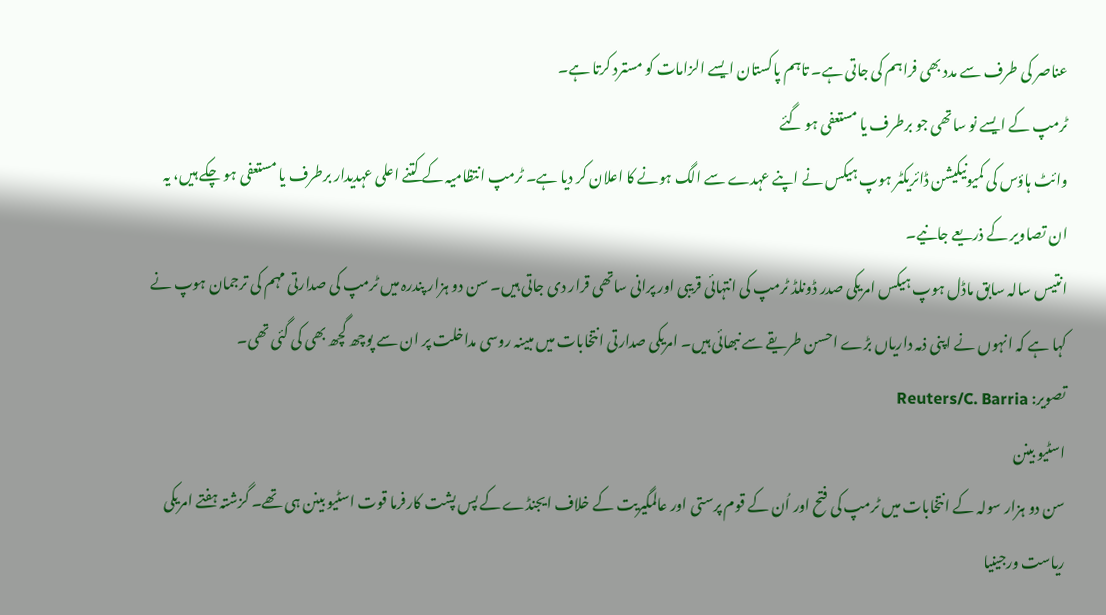عناصر کی طرف سے مدد بھی فراہم کی جاتی ہے۔ تاہم پاکستان ایسے الزامات کو مسترد کرتا ہے۔
ٹرمپ کے ایسے نو ساتھی جو برطرف یا مستعفی ہو گئے
وائٹ ہاؤس کی کمیونیکیشن ڈائریکٹر ہوپ ہیکس نے اپنے عہدے سے الگ ہونے کا اعلان کر دیا ہے۔ ٹرمپ انتظامیہ کے کتنے اعلی عہدیدار برطرف یا مستعفی ہو چکے ہیں، یہ ان تصاویر کے ذریعے جانیے۔
انتیس سالہ سابق ماڈل ہوپ ہیکس امریکی صدر ڈونلڈ ٹرمپ کی انتہائی قریبی اور پرانی ساتھی قرار دی جاتی ہیں۔ سن دو ہزار پندرہ میں ٹرمپ کی صدارتی مہم کی ترجمان ہوپ نے کہا ہے کہ انہوں نے اپنی ذمہ داریاں بڑے احسن طریقے سے نبھائی ہیں۔ امریکی صدارتی انتخابات میں مبینہ روسی مداخلت پر ان سے پوچھ گچھ بھی کی گئی تھی۔
تصویر: Reuters/C. Barria
اسٹیو بینن
سن دو ہزار سولہ کے انتخابات میں ٹرمپ کی فتح اور اُن کے قوم پرستی اور عالمگیریت کے خلاف ایجنڈے کے پس پشت کارفرما قوت اسٹیو بینن ہی تھے۔ گزشتہ ہفتے امریکی ریاست ورجینیا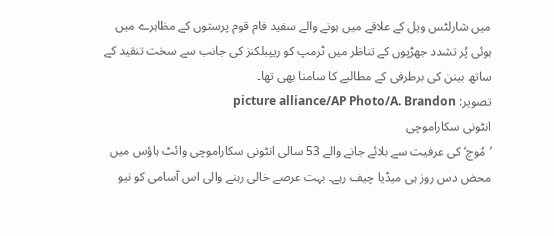میں شارلٹس ویل کے علاقے میں ہونے والے سفید فام قوم پرستوں کے مظاہرے میں ہوئی پُر تشدد جھڑپوں کے تناظر میں ٹرمپ کو ریپبلکنز کی جانب سے سخت تنقید کے ساتھ بینن کی برطرفی کے مطالبے کا سامنا بھی تھا۔
تصویر: picture alliance/AP Photo/A. Brandon
انٹونی سکاراموچی
’مُوچ‘ کی عرفیت سے بلائے جانے والے 53 سالی انٹونی سکاراموچی وائٹ ہاؤس میں محض دس روز ہی میڈیا چیف رہے۔ بہت عرصے خالی رہنے والی اس آسامی کو نیو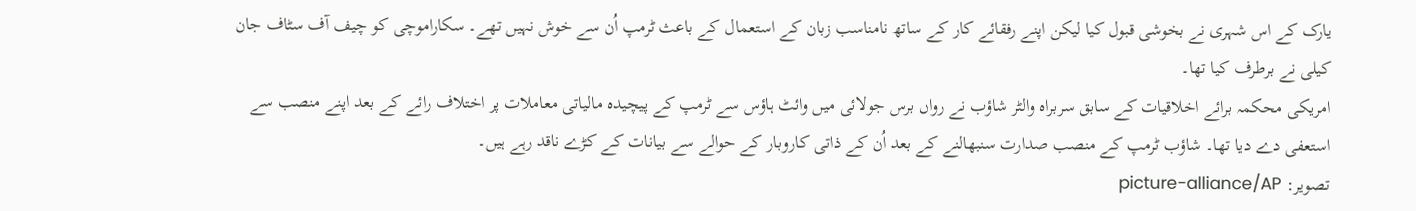یارک کے اس شہری نے بخوشی قبول کیا لیکن اپنے رفقائے کار کے ساتھ نامناسب زبان کے استعمال کے باعث ٹرمپ اُن سے خوش نہیں تھے۔ سکاراموچی کو چیف آف سٹاف جان کیلی نے برطرف کیا تھا۔
امریکی محکمہ برائے اخلاقیات کے سابق سربراہ والٹر شاؤب نے رواں برس جولائی میں وائٹ ہاؤس سے ٹرمپ کے پیچیدہ مالیاتی معاملات پر اختلاف رائے کے بعد اپنے منصب سے استعفی دے دیا تھا۔ شاؤب ٹرمپ کے منصب صدارت سنبھالنے کے بعد اُن کے ذاتی کاروبار کے حوالے سے بیانات کے کڑے ناقد رہے ہیں۔
تصویر: picture-alliance/AP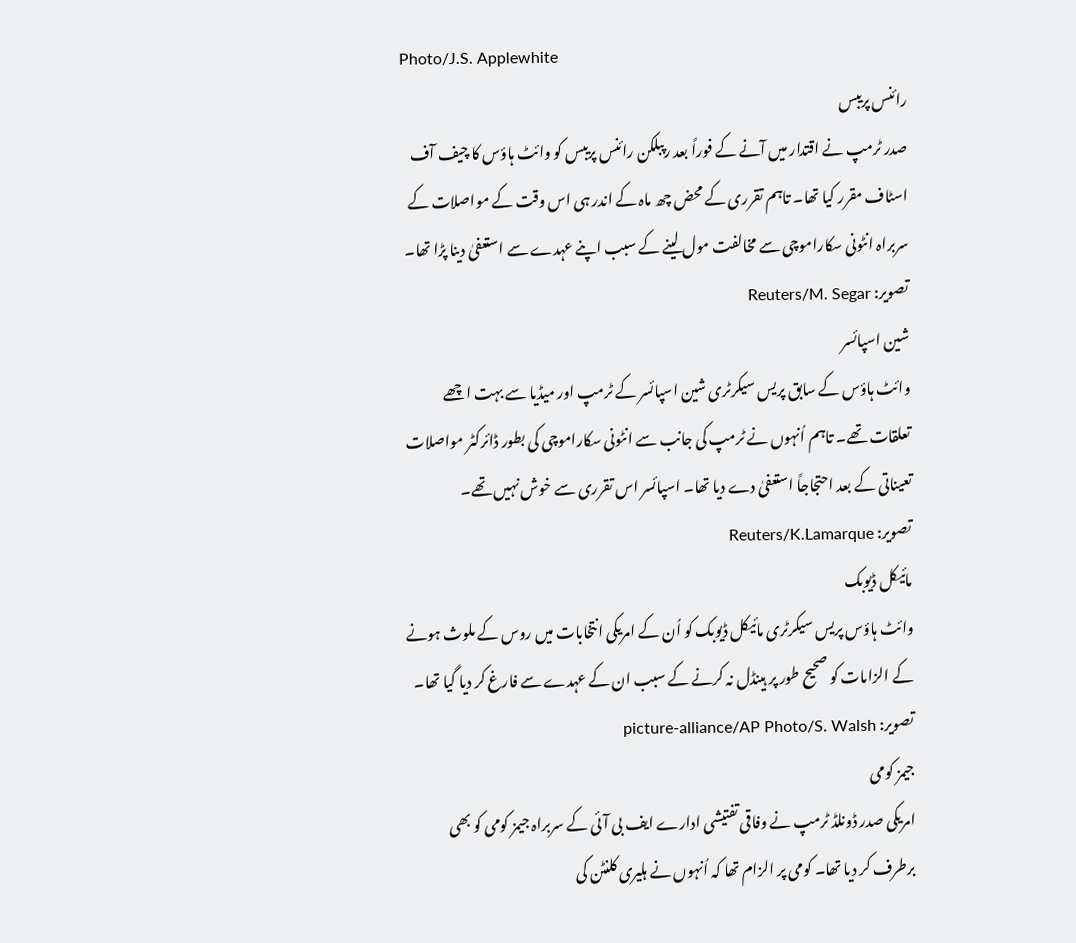Photo/J.S. Applewhite
رائنس پریبس
صدر ٹرمپ نے اقتدار میں آنے کے فوراً بعد رپبلکن رائنس پریبس کو وائٹ ہاؤس کا چیف آف اسٹاف مقرر کیا تھا۔ تاہم تقرری کے محض چھ ماہ کے اندر ہی اس وقت کے مواصلات کے سربراہ انٹونی سکاراموچی سے مخالفت مول لینے کے سبب اپنے عہدے سے استعفیٰ دینا پڑا تھا۔
تصویر: Reuters/M. Segar
شین اسپائسر
وائٹ ہاؤس کے سابق پریس سیکرٹری شین اسپائسر کے ٹرمپ اور میڈیا سے بہت اچھے تعلقات تھے۔ تاہم اُنہوں نے ٹرمپ کی جانب سے انٹونی سکاراموچی کی بطور ڈائرکٹر مواصلات تعیناتی کے بعد احتجاجاً استعفیٰ دے دیا تھا۔ اسپائسر اس تقرری سے خوش نہیں تھے۔
تصویر: Reuters/K.Lamarque
مائیکل ڈیوبک
وائٹ ہاؤس پریس سیکرٹری مائیکل ڈیوبک کو اُن کے امریکی انتخابات میں روس کے ملوث ہونے کے الزامات کو صحیح طور پر ہینڈل نہ کرنے کے سبب ان کے عہدے سے فارغ کر دیا گیا تھا۔
تصویر: picture-alliance/AP Photo/S. Walsh
جیمز کومی
امریکی صدر ڈونلڈ ٹرمپ نے وفاقی تفتیشی ادارے ایف بی آئی کے سربراہ جیمز کومی کو بھی برطرف کر دیا تھا۔ کومی پر الزام تھا کہ اُنہوں نے ہلیری کلنٹن کی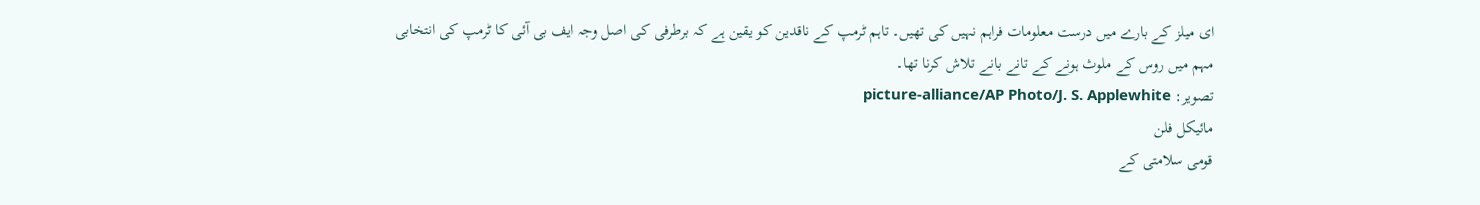ای میلز کے بارے میں درست معلومات فراہم نہیں کی تھیں۔ تاہم ٹرمپ کے ناقدین کو یقین ہے کہ برطرفی کی اصل وجہ ایف بی آئی کا ٹرمپ کی انتخابی مہم میں روس کے ملوث ہونے کے تانے بانے تلاش کرنا تھا۔
تصویر: picture-alliance/AP Photo/J. S. Applewhite
مائیکل فلن
قومی سلامتی کے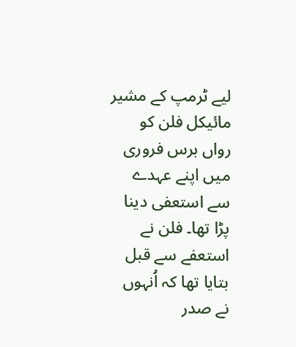لیے ٹرمپ کے مشیر مائیکل فلن کو رواں برس فروری میں اپنے عہدے سے استعفی دینا پڑا تھا۔ فلن نے استعفے سے قبل بتایا تھا کہ اُنہوں نے صدر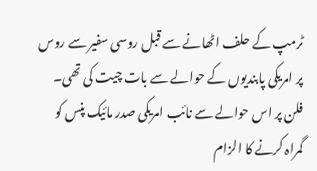ٹرمپ کے حلف اٹھانے سے قبل روسی سفیر سے روس پر امریکی پابندیوں کے حوالے سے بات چیت کی تھی۔ فلن پر اس حوالے سے نائب امریکی صدر مائیک پنس کو گمراہ کرنے کا الزام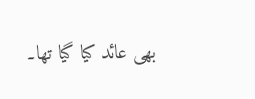بھی عائد کیا گیا تھا۔